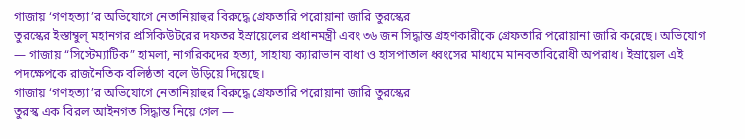গাজায় ‘গণহত্যা’র অভিযোগে নেতানিয়াহুর বিরুদ্ধে গ্রেফতারি পরোয়ানা জারি তুরস্কের
তুরস্কের ইস্তাম্বুল্ মহানগর প্রসিকিউটরের দফতর ইস্রায়েলের প্রধানমন্ত্রী এবং ৩৬ জন সিদ্ধান্ত গ্রহণকারীকে গ্রেফতারি পরোয়ানা জারি করেছে। অভিযোগ — গাজায় “সিস্টেম্যাটিক” হামলা, নাগরিকদের হত্যা, সাহায্য ক্যারাভান বাধা ও হাসপাতাল ধ্বংসের মাধ্যমে মানবতাবিরোধী অপরাধ। ইস্রায়েল এই পদক্ষেপকে রাজনৈতিক বলিষ্ঠতা বলে উড়িয়ে দিয়েছে।
গাজায় ‘গণহত্যা’র অভিযোগে নেতানিয়াহুর বিরুদ্ধে গ্রেফতারি পরোয়ানা জারি তুরস্কের
তুরস্ক এক বিরল আইনগত সিদ্ধান্ত নিয়ে গেল —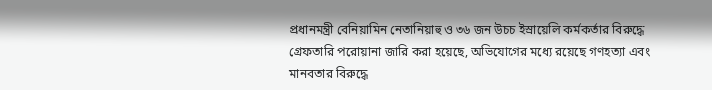প্রধানমন্ত্রী বেনিয়ামিন নেতানিয়াহু ও ৩৬ জন উচচ ইস্রায়েলি কর্মকর্তার বিরুদ্ধে গ্রেফতারি পরোয়ানা জারি করা হয়েছে, অভিযোগের মধ্যে রয়েছে গণহত্যা এবং মানবতার বিরুদ্ধে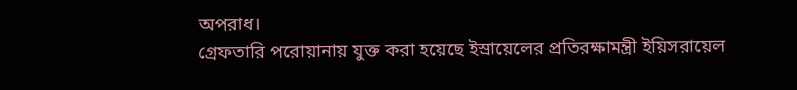অপরাধ।
গ্রেফতারি পরোয়ানায় যুক্ত করা হয়েছে ইস্রায়েলের প্রতিরক্ষামন্ত্রী ইয়িসরায়েল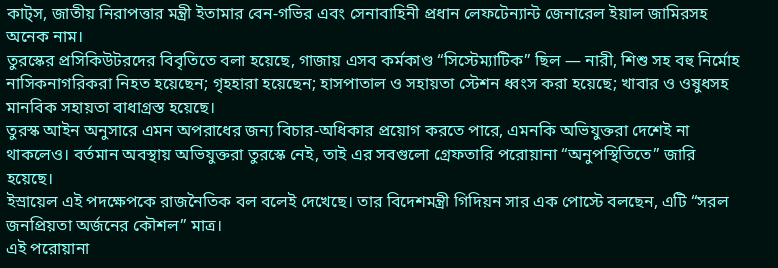কাট্স, জাতীয় নিরাপত্তার মন্ত্রী ইতামার বেন-গভির এবং সেনাবাহিনী প্রধান লেফটেন্যান্ট জেনারেল ইয়াল জামিরসহ অনেক নাম।
তুরস্কের প্রসিকিউটরদের বিবৃতিতে বলা হয়েছে, গাজায় এসব কর্মকাণ্ড “সিস্টেম্যাটিক” ছিল — নারী, শিশু সহ বহু নির্মোহ নাসিকনাগরিকরা নিহত হয়েছেন; গৃহহারা হয়েছেন; হাসপাতাল ও সহায়তা স্টেশন ধ্বংস করা হয়েছে; খাবার ও ওষুধসহ মানবিক সহায়তা বাধাগ্রস্ত হয়েছে।
তুরস্ক আইন অনুসারে এমন অপরাধের জন্য বিচার-অধিকার প্রয়োগ করতে পারে, এমনকি অভিযুক্তরা দেশেই না থাকলেও। বর্তমান অবস্থায় অভিযুক্তরা তুরস্কে নেই, তাই এর সবগুলো গ্রেফতারি পরোয়ানা “অনুপস্থিতিতে” জারি হয়েছে।
ইস্রায়েল এই পদক্ষেপকে রাজনৈতিক বল বলেই দেখেছে। তার বিদেশমন্ত্রী গিদিয়ন সার এক পোস্টে বলছেন, এটি “সরল জনপ্রিয়তা অর্জনের কৌশল” মাত্র।
এই পরোয়ানা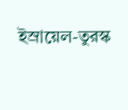ইস্রায়েল-তুরস্ক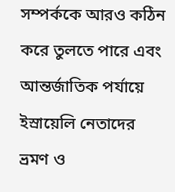সম্পর্ককে আরও কঠিন করে তুলতে পারে এবং আন্তর্জাতিক পর্যায়ে ইস্রায়েলি নেতাদের ভ্রমণ ও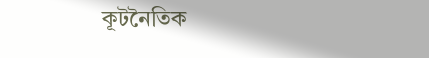কূটনৈতিক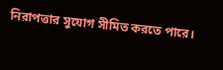নিরাপত্তার সুযোগ সীমিত করতে পারে।